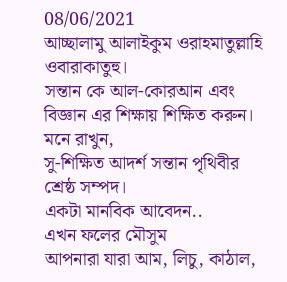08/06/2021
আচ্ছালামু আলাইকুম ওরাহমাতুল্লাহি ওবারাকাতুহু।
সন্তান কে আল-কোরআন এবং বিজ্ঞান এর শিক্ষায় শিক্ষিত করুন।
মনে রাখুন,
সু-শিক্ষিত আদর্শ সন্তান পৃথিবীর শ্রেষ্ঠ সম্পদ।
একটা মানবিক আবেদন..
এখন ফলের মৌসুম
আপনারা যারা আম, লিচু, কাঠাল,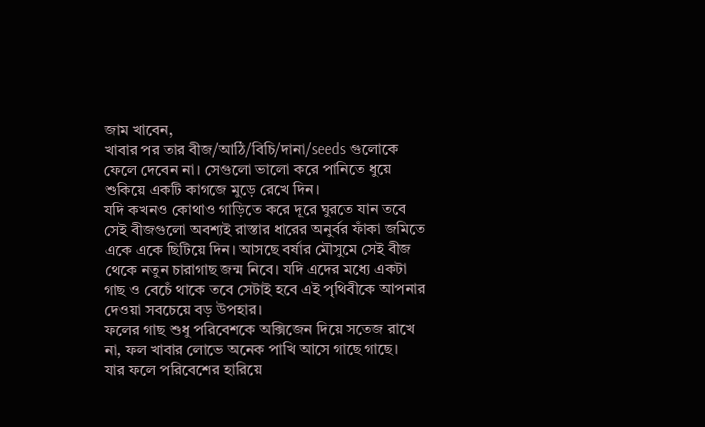জাম খাবেন,
খাবার পর তার বীজ/আঠি/বিচি/দানা/seeds গুলোকে ফেলে দেবেন না। সেগুলো ভালো করে পানিতে ধুয়ে শুকিয়ে একটি কাগজে মুড়ে রেখে দিন।
যদি কখনও কোথাও গাড়িতে করে দূরে ঘুরতে যান তবে সেই বীজগুলো অবশ্যই রাস্তার ধারের অনুর্বর ফাঁকা জমিতে একে একে ছিটিয়ে দিন। আসছে বর্ষার মৌসুমে সেই বীজ থেকে নতুন চারাগাছ জন্ম নিবে। যদি এদের মধ্যে একটা গাছ ও বেচেঁ থাকে তবে সেটাই হবে এই পৃথিবীকে আপনার দেওয়া সবচেয়ে বড় উপহার।
ফলের গাছ শুধু পরিবেশকে অক্সিজেন দিয়ে সতেজ রাখে না, ফল খাবার লোভে অনেক পাখি আসে গাছে গাছে।
যার ফলে পরিবেশের হারিয়ে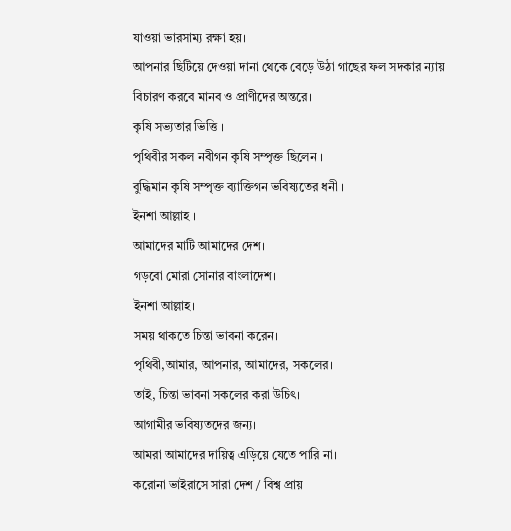যাওয়া ভারসাম্য রক্ষা হয়।
আপনার ছিটিয়ে দেওয়া দানা থেকে বেড়ে উঠা গাছের ফল সদকার ন্যায় বিচারণ করবে মানব ও প্রাণীদের অন্তরে।
কৃষি সভ্যতার ভিত্তি ।
পৃথিবীর সকল নবীগন কৃষি সম্পৃক্ত ছিলেন ।
বুদ্ধিমান কৃষি সম্পৃক্ত ব্যাক্তিগন ভবিষ্যতের ধনী ।
ইনশা আল্লাহ ।
আমাদের মাটি আমাদের দেশ।
গড়বো মোরা সোনার বাংলাদেশ।
ইনশা আল্লাহ।
সময় থাকতে চিন্তা ভাবনা করেন।
পৃথিবী,আমার, আপনার, আমাদের, সকলের।
তাই, চিন্তা ভাবনা সকলের করা উচিৎ।
আগামীর ভবিষ্যতদের জন্য।
আমরা আমাদের দায়িত্ব এড়িয়ে যেতে পারি না।
করোনা ভাইরাসে সারা দেশ / বিশ্ব প্রায়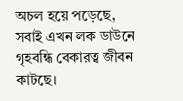অচল হয়ে পড়েছে, সবাই এখন লক ডাউনে গৃহবন্ধি বেকারত্ব জীবন কাটছে।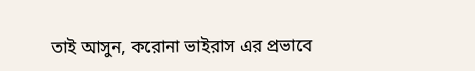তাই আসুন, করোনা ভাইরাস এর প্রভাবে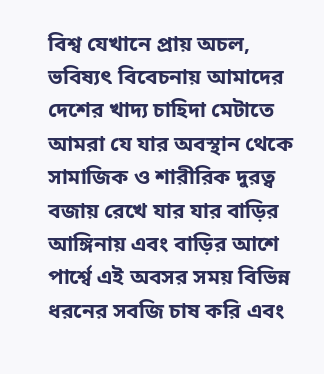বিশ্ব যেখানে প্রায় অচল, ভবিষ্যৎ বিবেচনায় আমাদের দেশের খাদ্য চাহিদা মেটাতে আমরা যে যার অবস্থান থেকে সামাজিক ও শারীরিক দুরত্ব বজায় রেখে যার যার বাড়ির আঙ্গিনায় এবং বাড়ির আশে পার্শ্বে এই অবসর সময় বিভিন্ন ধরনের সবজি চাষ করি এবং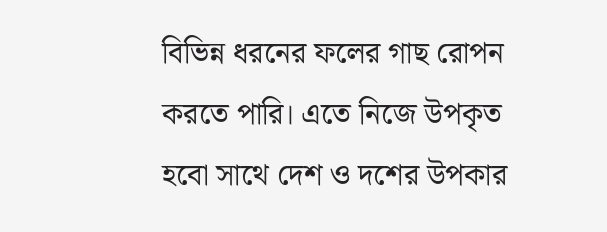বিভিন্ন ধরনের ফলের গাছ রোপন করতে পারি। এতে নিজে উপকৃত হবো সাথে দেশ ও দশের উপকার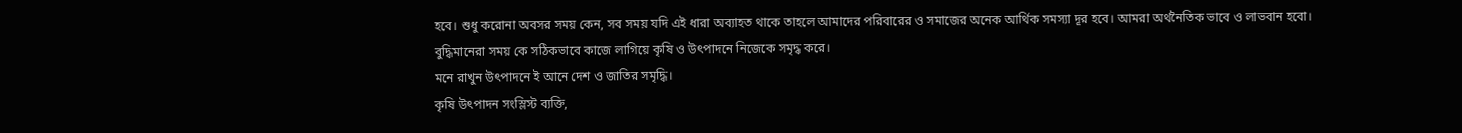হবে। শুধু করোনা অবসর সময় কেন, সব সময় যদি এই ধারা অব্যাহত থাকে তাহলে আমাদের পরিবারের ও সমাজের অনেক আর্থিক সমস্যা দূর হবে। আমরা অর্থনৈতিক ভাবে ও লাভবান হবো।
বুদ্ধিমানেরা সময় কে সঠিকভাবে কাজে লাগিয়ে কৃষি ও উৎপাদনে নিজেকে সমৃদ্ধ করে।
মনে রাখুন উৎপাদনে ই আনে দেশ ও জাতির সমৃদ্ধি।
কৃষি উৎপাদন সংস্লিস্ট ব্যক্তি,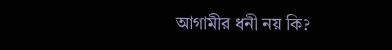আগামীর ধনী নয় কি?